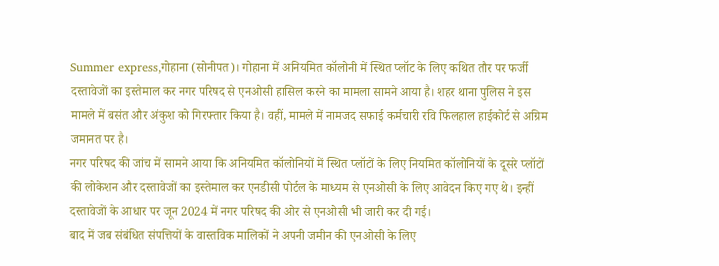Summer express,गोहाना (सोनीपत)। गोहाना में अनियमित कॉलोनी में स्थित प्लॉट के लिए कथित तौर पर फर्जी दस्तावेजों का इस्तेमाल कर नगर परिषद से एनओसी हासिल करने का मामला सामने आया है। शहर थाना पुलिस ने इस मामले में बसंत और अंकुश को गिरफ्तार किया है। वहीं, मामले में नामजद सफाई कर्मचारी रवि फिलहाल हाईकोर्ट से अग्रिम जमानत पर है।
नगर परिषद की जांच में सामने आया कि अनियमित कॉलोनियों में स्थित प्लॉटों के लिए नियमित कॉलोनियों के दूसरे प्लॉटों की लोकेशन और दस्तावेजों का इस्तेमाल कर एनडीसी पोर्टल के माध्यम से एनओसी के लिए आवेदन किए गए थे। इन्हीं दस्तावेजों के आधार पर जून 2024 में नगर परिषद की ओर से एनओसी भी जारी कर दी गई।
बाद में जब संबंधित संपत्तियों के वास्तविक मालिकों ने अपनी जमीन की एनओसी के लिए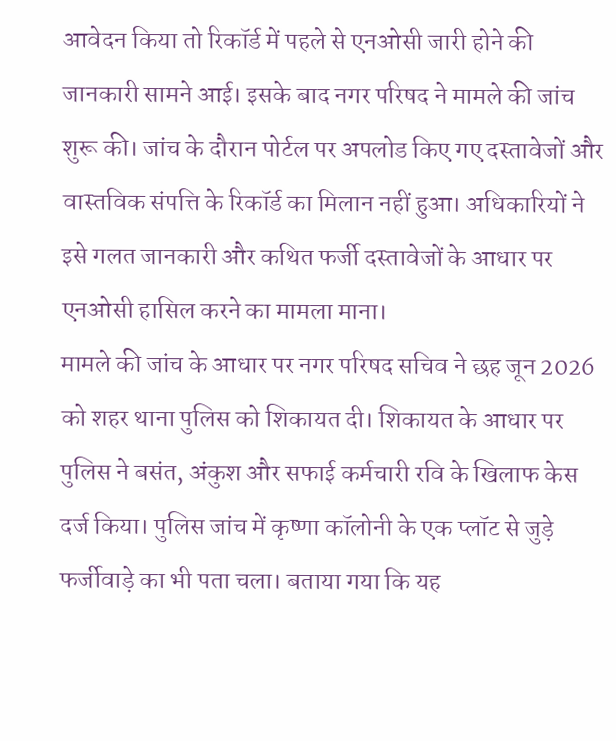आवेदन किया तो रिकॉर्ड में पहले से एनओसी जारी होने की जानकारी सामने आई। इसके बाद नगर परिषद ने मामले की जांच शुरू की। जांच के दौरान पोर्टल पर अपलोड किए गए दस्तावेजों और वास्तविक संपत्ति के रिकॉर्ड का मिलान नहीं हुआ। अधिकारियों ने इसे गलत जानकारी और कथित फर्जी दस्तावेजों के आधार पर एनओसी हासिल करने का मामला माना।
मामले की जांच के आधार पर नगर परिषद सचिव ने छह जून 2026 को शहर थाना पुलिस को शिकायत दी। शिकायत के आधार पर पुलिस ने बसंत, अंकुश और सफाई कर्मचारी रवि के खिलाफ केस दर्ज किया। पुलिस जांच में कृष्णा कॉलोनी के एक प्लॉट से जुड़े फर्जीवाड़े का भी पता चला। बताया गया कि यह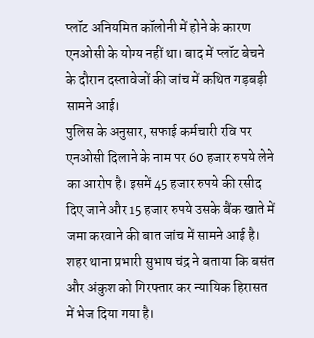प्लॉट अनियमित कॉलोनी में होने के कारण एनओसी के योग्य नहीं था। बाद में प्लॉट बेचने के दौरान दस्तावेजों की जांच में कथित गड़बड़ी सामने आई।
पुलिस के अनुसार, सफाई कर्मचारी रवि पर एनओसी दिलाने के नाम पर 60 हजार रुपये लेने का आरोप है। इसमें 45 हजार रुपये की रसीद दिए जाने और 15 हजार रुपये उसके बैंक खाते में जमा करवाने की बात जांच में सामने आई है। शहर थाना प्रभारी सुभाष चंद्र ने बताया कि बसंत और अंकुश को गिरफ्तार कर न्यायिक हिरासत में भेज दिया गया है।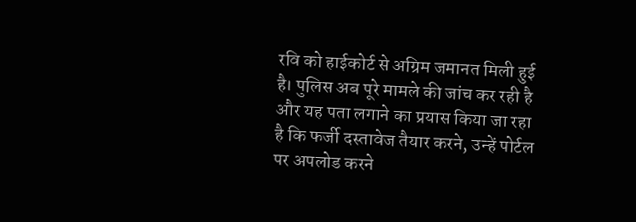रवि को हाईकोर्ट से अग्रिम जमानत मिली हुई है। पुलिस अब पूरे मामले की जांच कर रही है और यह पता लगाने का प्रयास किया जा रहा है कि फर्जी दस्तावेज तैयार करने, उन्हें पोर्टल पर अपलोड करने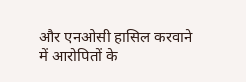और एनओसी हासिल करवाने में आरोपितों के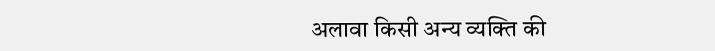अलावा किसी अन्य व्यक्ति की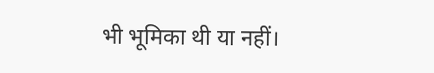भी भूमिका थी या नहीं।